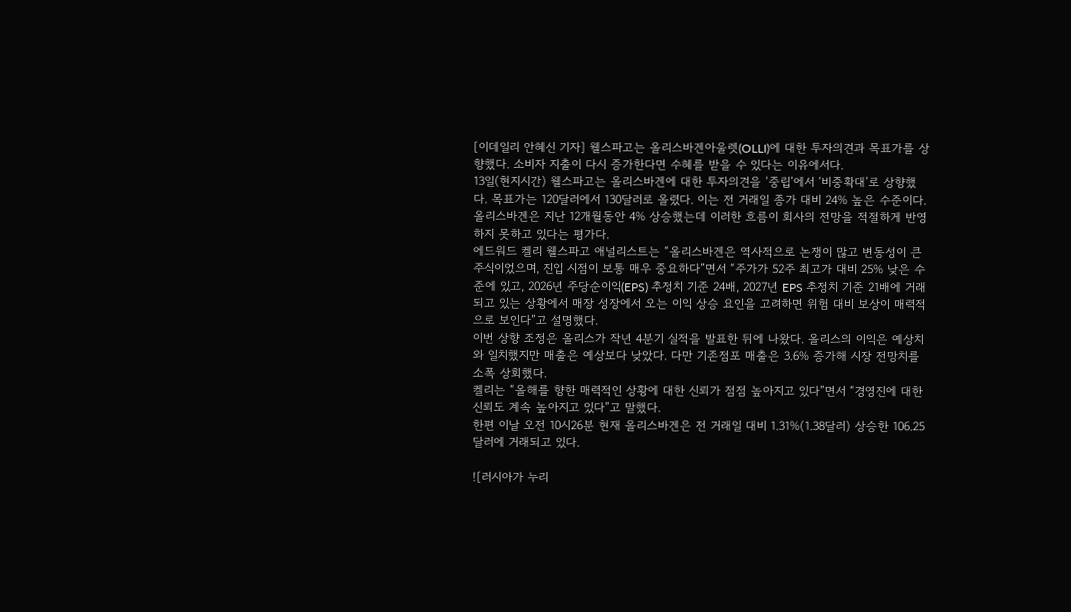[이데일리 안혜신 기자] 웰스파고는 올리스바겐아울렛(OLLI)에 대한 투자의견과 목표가를 상향했다. 소비자 지출이 다시 증가한다면 수혜를 받을 수 있다는 이유에서다.
13일(현지시간) 웰스파고는 올리스바겐에 대한 투자의견을 ‘중립’에서 ‘비중확대’로 상향했다. 목표가는 120달러에서 130달러로 올렸다. 이는 전 거래일 종가 대비 24% 높은 수준이다.
올리스바겐은 지난 12개월동안 4% 상승했는데 이러한 흐름이 회사의 전망을 적절하게 반영하지 못하고 있다는 평가다.
에드워드 켈리 웰스파고 애널리스트는 “올리스바겐은 역사적으로 논쟁이 많고 변동성이 큰 주식이었으며, 진입 시점이 보통 매우 중요하다”면서 “주가가 52주 최고가 대비 25% 낮은 수준에 있고, 2026년 주당순이익(EPS) 추정치 기준 24배, 2027년 EPS 추정치 기준 21배에 거래되고 있는 상황에서 매장 성장에서 오는 이익 상승 요인을 고려하면 위험 대비 보상이 매력적으로 보인다”고 설명했다.
이번 상향 조정은 올리스가 작년 4분기 실적을 발표한 뒤에 나왔다. 올리스의 이익은 예상치와 일치했지만 매출은 예상보다 낮았다. 다만 기존점포 매출은 3.6% 증가해 시장 전망치를 소폭 상회했다.
켈리는 “올해를 향한 매력적인 상황에 대한 신뢰가 점점 높아지고 있다”면서 “경영진에 대한 신뢰도 계속 높아지고 있다”고 말했다.
한편 이날 오전 10시26분 현재 올리스바겐은 전 거래일 대비 1.31%(1.38달러) 상승한 106.25달러에 거래되고 있다.

![러시아가 누리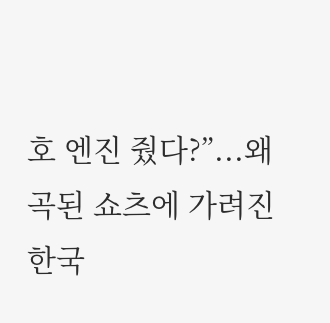호 엔진 줬다?”...왜곡된 쇼츠에 가려진 한국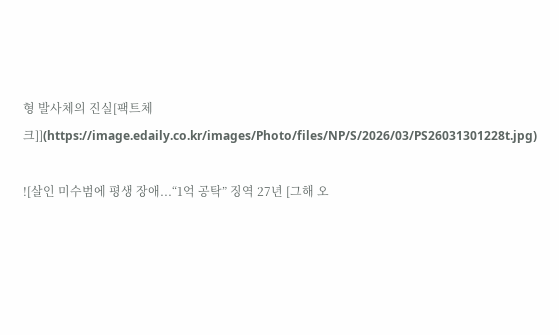형 발사체의 진실[팩트체크]](https://image.edaily.co.kr/images/Photo/files/NP/S/2026/03/PS26031301228t.jpg)

![살인 미수범에 평생 장애...“1억 공탁” 징역 27년 [그해 오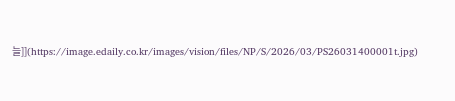늘]](https://image.edaily.co.kr/images/vision/files/NP/S/2026/03/PS26031400001t.jpg)